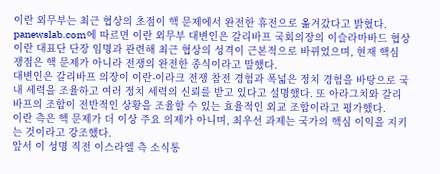이란 외무부는 최근 협상의 초점이 핵 문제에서 완전한 휴전으로 옮겨갔다고 밝혔다.
panewslab.com에 따르면 이란 외무부 대변인은 갈리바프 국회의장의 이슬라마바드 협상 이란 대표단 단장 임명과 관련해 최근 협상의 성격이 근본적으로 바뀌었으며, 현재 핵심 쟁점은 핵 문제가 아니라 전쟁의 완전한 종식이라고 말했다.
대변인은 갈리바프 의장이 이란-이라크 전쟁 참전 경험과 폭넓은 정치 경험을 바탕으로 국내 세력을 조율하고 여러 정치 세력의 신뢰를 받고 있다고 설명했다. 또 아라그치와 갈리바프의 조합이 전반적인 상황을 조율할 수 있는 효율적인 외교 조합이라고 평가했다.
이란 측은 핵 문제가 더 이상 주요 의제가 아니며, 최우선 과제는 국가의 핵심 이익을 지키는 것이라고 강조했다.
앞서 이 성명 직전 이스라엘 측 소식통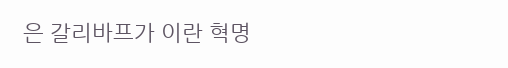은 갈리바프가 이란 혁명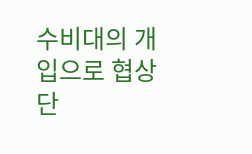수비대의 개입으로 협상단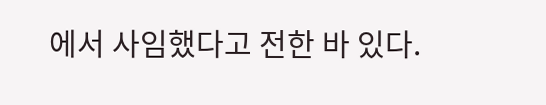에서 사임했다고 전한 바 있다.